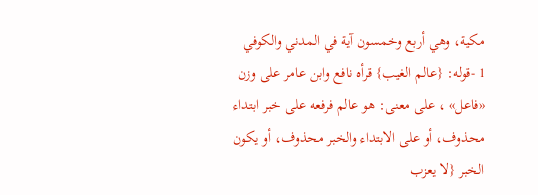مكية، وهي أربع وخمسون آية في المدني والكوفي
1 -قوله: {عالم الغيب} قرأه نافع وابن عامر على وزن «فاعل» ، على معنى: هو عالم فرفعه على خبر ابتداء محذوف، أو على الابتداء والخبر محذوف، أو يكون الخبر {لا يعزب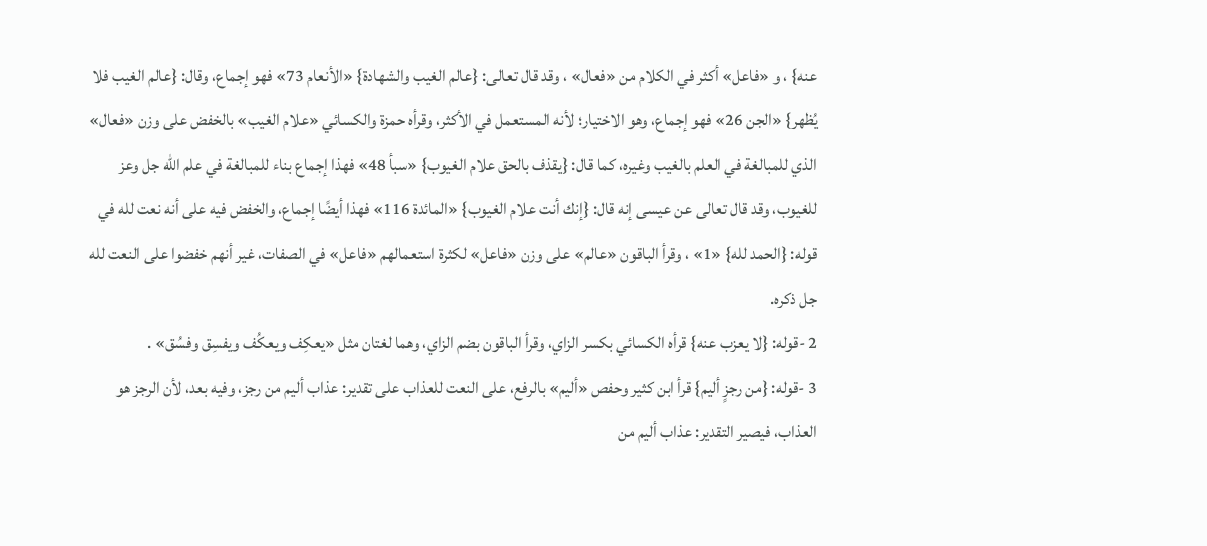عنه} ، و «فاعل» أكثر في الكلام من «فعال» ، وقد قال تعالى: {عالم الغيب والشهادة} «الأنعام 73» فهو إجماع، وقال: {عالم الغيب فلا يُظهر} «الجن 26» فهو إجماع، وهو الاختيار؛ لأنه المستعمل في الأكثر، وقرأه حمزة والكسائي «علام الغيب» بالخفض على وزن «فعال» الذي للمبالغة في العلم بالغيب وغيره، كما قال: {يقذف بالحق علام الغيوب} «سبأ 48» فهذا إجماع بناء للمبالغة في علم الله جل وعز للغيوب، وقد قال تعالى عن عيسى إنه قال: {إنك أنت علام الغيوب} «المائدة 116» فهذا أيضًا إجماع، والخفض فيه على أنه نعت لله في قوله: {الحمد لله} «1» ، وقرأ الباقون «عالم» على وزن «فاعل» لكثرة استعمالهم «فاعل» في الصفات، غير أنهم خفضوا على النعت لله جل ذكره.
2 -قوله: {لا يعزب عنه} قرأه الكسائي بكسر الزاي، وقرأ الباقون بضم الزاي، وهما لغتان مثل «يعكِف ويعكُف ويفسِق وفسُق» .
3 -قوله: {من رجزٍ أليم} قرأ ابن كثير وحفص «أليم» بالرفع، على النعت للعذاب على تقدير: عذاب أليم من رجز، وفيه بعد، لأن الرجز هو العذاب، فيصير التقدير: عذاب أليم من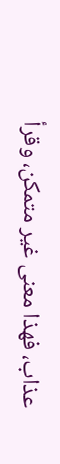عذاب، فهذا معنى غير متمكن، وقرأ